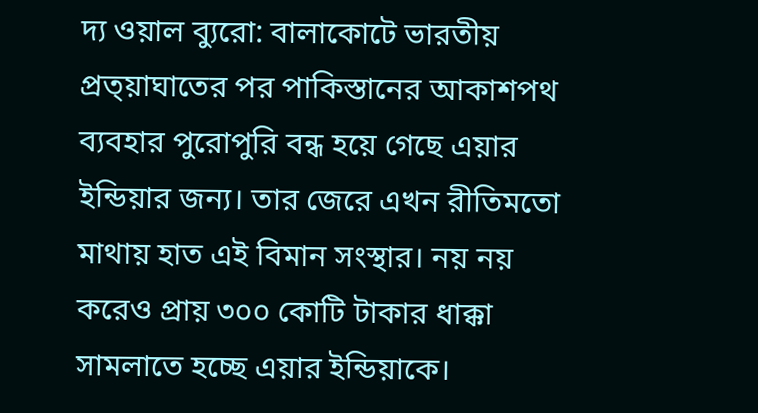দ্য ওয়াল ব্যুরো: বালাকোটে ভারতীয় প্রত্য়াঘাতের পর পাকিস্তানের আকাশপথ ব্যবহার পুরোপুরি বন্ধ হয়ে গেছে এয়ার ইন্ডিয়ার জন্য। তার জেরে এখন রীতিমতো মাথায় হাত এই বিমান সংস্থার। নয় নয় করেও প্রায় ৩০০ কোটি টাকার ধাক্কা সামলাতে হচ্ছে এয়ার ইন্ডিয়াকে।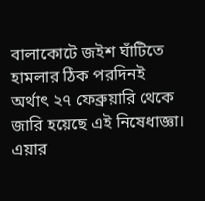বালাকোটে জইশ ঘাঁটিতে হামলার ঠিক পরদিনই অর্থাৎ ২৭ ফেব্রুয়ারি থেকে জারি হয়েছে এই নিষেধাজ্ঞা। এয়ার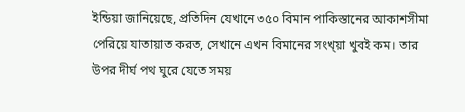ইন্ডিয়া জানিয়েছে, প্রতিদিন যেখানে ৩৫০ বিমান পাকিস্তানের আকাশসীমা পেরিয়ে যাতায়াত করত, সেখানে এখন বিমানের সংখ্য়া খুবই কম। তার উপর দীর্ঘ পথ ঘুরে যেতে সময়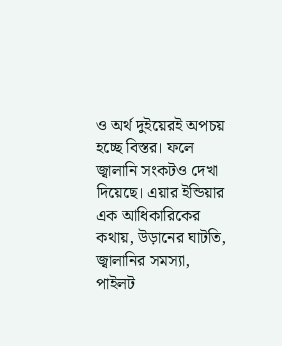ও অর্থ দুইয়েরই অপচয় হচ্ছে বিস্তর। ফলে জ্বালানি সংকটও দেখা দিয়েছে। এয়ার ইন্ডিয়ার এক আধিকারিকের কথায়, উড়ানের ঘাটতি, জ্বালানির সমস্যা, পাইলট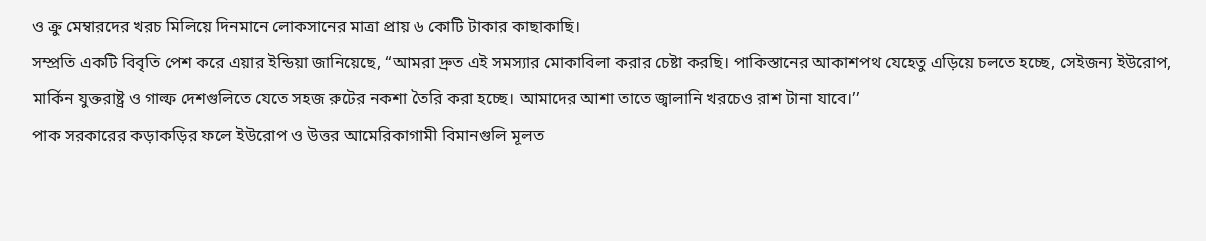ও ক্রু মেম্বারদের খরচ মিলিয়ে দিনমানে লোকসানের মাত্রা প্রায় ৬ কোটি টাকার কাছাকাছি।
সম্প্রতি একটি বিবৃতি পেশ করে এয়ার ইন্ডিয়া জানিয়েছে, ‘‘আমরা দ্রুত এই সমস্যার মোকাবিলা করার চেষ্টা করছি। পাকিস্তানের আকাশপথ যেহেতু এড়িয়ে চলতে হচ্ছে, সেইজন্য ইউরোপ, মার্কিন যুক্তরাষ্ট্র ও গাল্ফ দেশগুলিতে যেতে সহজ রুটের নকশা তৈরি করা হচ্ছে। আমাদের আশা তাতে জ্বালানি খরচেও রাশ টানা যাবে।’’
পাক সরকারের কড়াকড়ির ফলে ইউরোপ ও উত্তর আমেরিকাগামী বিমানগুলি মূলত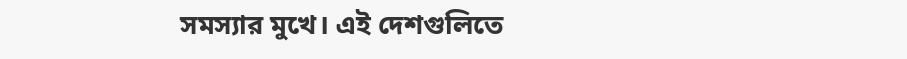সমস্যার মুখে। এই দেশগুলিতে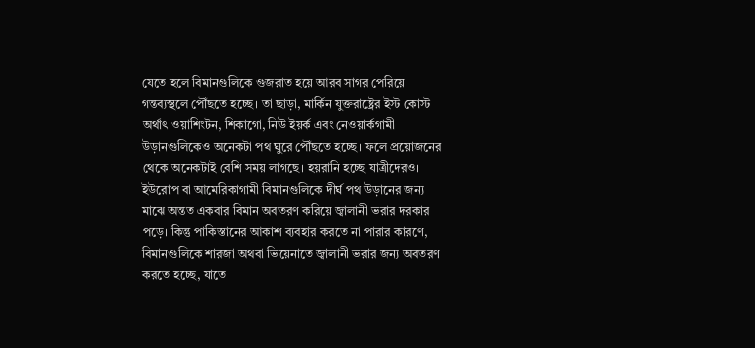যেতে হলে বিমানগুলিকে গুজরাত হয়ে আরব সাগর পেরিয়ে গন্তব্যস্থলে পৌঁছতে হচ্ছে। তা ছাড়া, মার্কিন যুক্তরাষ্ট্রের ইস্ট কোস্ট অর্থাৎ ওয়াশিংটন, শিকাগো, নিউ ইয়র্ক এবং নেওয়ার্কগামী উড়ানগুলিকেও অনেকটা পথ ঘুরে পৌঁছতে হচ্ছে। ফলে প্রয়োজনের থেকে অনেকটাই বেশি সময় লাগছে। হয়রানি হচ্ছে যাত্রীদেরও।
ইউরোপ বা আমেরিকাগামী বিমানগুলিকে দীর্ঘ পথ উড়ানের জন্য মাঝে অন্তত একবার বিমান অবতরণ করিয়ে জ্বালানী ভরার দরকার পড়ে। কিন্তু পাকিস্তানের আকাশ ব্যবহার করতে না পারার কারণে, বিমানগুলিকে শারজা অথবা ভিয়েনাতে জ্বালানী ভরার জন্য অবতরণ করতে হচ্ছে, যাতে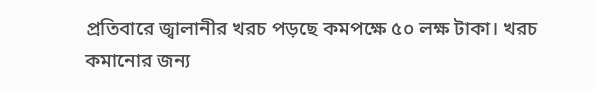প্রতিবারে জ্বালানীর খরচ পড়ছে কমপক্ষে ৫০ লক্ষ টাকা। খরচ কমানোর জন্য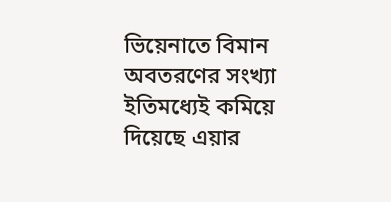ভিয়েনাতে বিমান অবতরণের সংখ্যা ইতিমধ্যেই কমিয়ে দিয়েছে এয়ার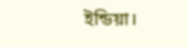ইন্ডিয়া।